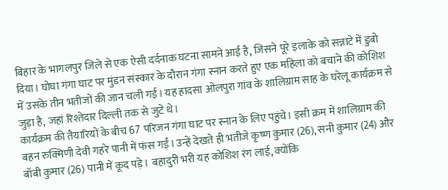बिहार के भागलपुर जिले से एक ऐसी दर्दनाक घटना सामने आई है, जिसने पूरे इलाके को सन्नाटे में डुबो दिया। घोघा गंगा घाट पर मुंडन संस्कार के दौरान गंगा स्नान करते हुए एक महिला को बचाने की कोशिश में उसके तीन भतीजों की जान चली गई। यह हादसा ओलपुरा गांव के शालिग्राम साह के घरेलू कार्यक्रम से जुड़ा है, जहां रिश्तेदार दिल्ली तक से जुटे थे।
कार्यक्रम की तैयारियों के बीच 67 परिजन गंगा घाट पर स्नान के लिए पहुंचे। इसी क्रम में शालिग्राम की बहन रुक्मिणी देवी गहरे पानी में फंस गईं। उन्हें देखते ही भतीजे कृष्ण कुमार (26), सनी कुमार (24) और बॉबी कुमार (26) पानी में कूद पड़े। बहादुरी भरी यह कोशिश रंग लाई, क्योंकि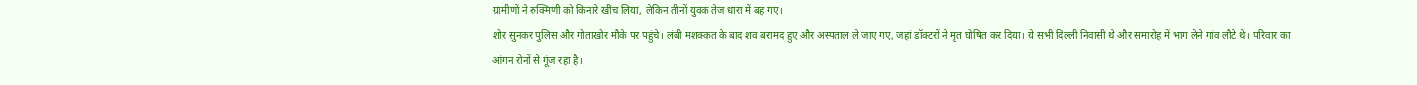ग्रामीणों ने रुक्मिणी को किनारे खींच लिया, लेकिन तीनों युवक तेज धारा में बह गए।
शोर सुनकर पुलिस और गोताखोर मौके पर पहुंचे। लंबी मशक्कत के बाद शव बरामद हुए और अस्पताल ले जाए गए, जहां डॉक्टरों ने मृत घोषित कर दिया। ये सभी दिल्ली निवासी थे और समारोह में भाग लेने गांव लौटे थे। परिवार का आंगन रोनों से गूंज रहा है।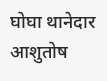घोघा थानेदार आशुतोष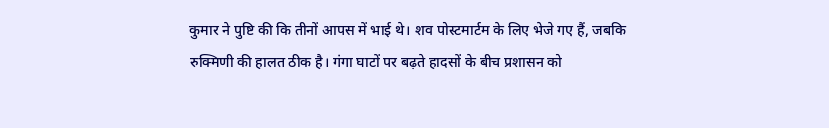कुमार ने पुष्टि की कि तीनों आपस में भाई थे। शव पोस्टमार्टम के लिए भेजे गए हैं, जबकि रुक्मिणी की हालत ठीक है। गंगा घाटों पर बढ़ते हादसों के बीच प्रशासन को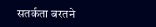सतर्कता बरतने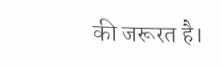की जरूरत है।